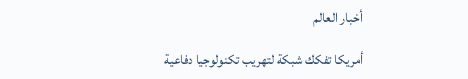أخبار العالم

أمريكا تفكك شبكة لتهريب تكنولوجيا دفاعية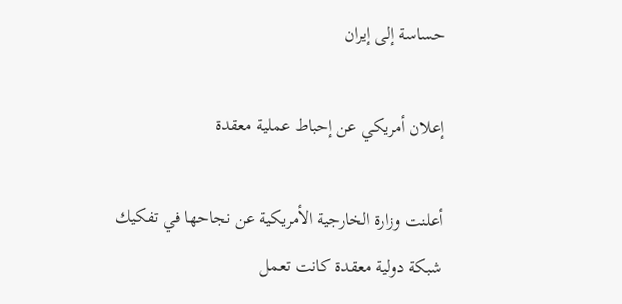حساسة إلى إيران

إعلان أمريكي عن إحباط عملية معقدة

أعلنت وزارة الخارجية الأمريكية عن نجاحها في تفكيك شبكة دولية معقدة كانت تعمل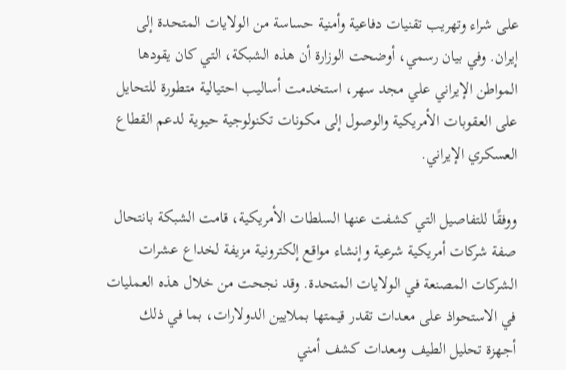على شراء وتهريب تقنيات دفاعية وأمنية حساسة من الولايات المتحدة إلى إيران. وفي بيان رسمي، أوضحت الوزارة أن هذه الشبكة، التي كان يقودها المواطن الإيراني علي مجد سهر، استخدمت أساليب احتيالية متطورة للتحايل على العقوبات الأمريكية والوصول إلى مكونات تكنولوجية حيوية لدعم القطاع العسكري الإيراني.

ووفقًا للتفاصيل التي كشفت عنها السلطات الأمريكية، قامت الشبكة بانتحال صفة شركات أمريكية شرعية وإنشاء مواقع إلكترونية مزيفة لخداع عشرات الشركات المصنعة في الولايات المتحدة. وقد نجحت من خلال هذه العمليات في الاستحواذ على معدات تقدر قيمتها بملايين الدولارات، بما في ذلك أجهزة تحليل الطيف ومعدات كشف أمني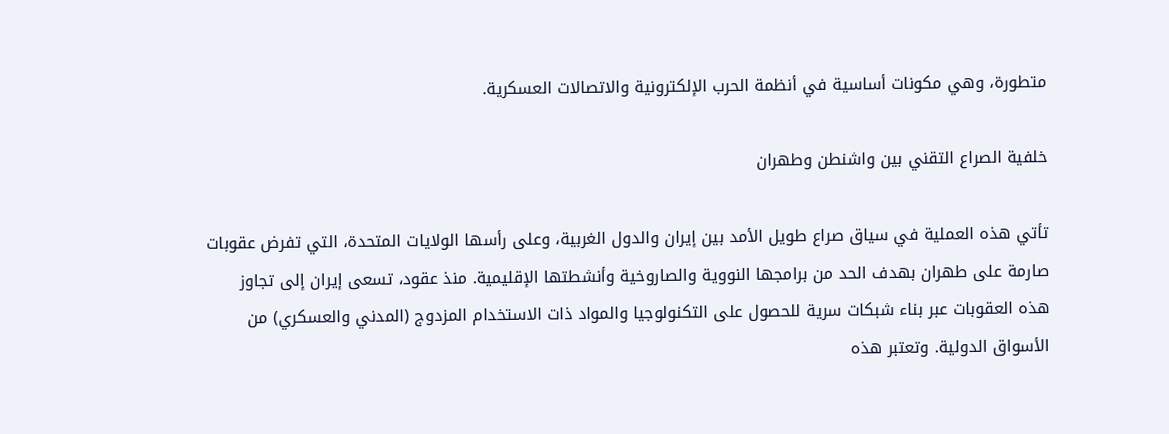متطورة، وهي مكونات أساسية في أنظمة الحرب الإلكترونية والاتصالات العسكرية.

خلفية الصراع التقني بين واشنطن وطهران

تأتي هذه العملية في سياق صراع طويل الأمد بين إيران والدول الغربية، وعلى رأسها الولايات المتحدة، التي تفرض عقوبات صارمة على طهران بهدف الحد من برامجها النووية والصاروخية وأنشطتها الإقليمية. منذ عقود، تسعى إيران إلى تجاوز هذه العقوبات عبر بناء شبكات سرية للحصول على التكنولوجيا والمواد ذات الاستخدام المزدوج (المدني والعسكري) من الأسواق الدولية. وتعتبر هذه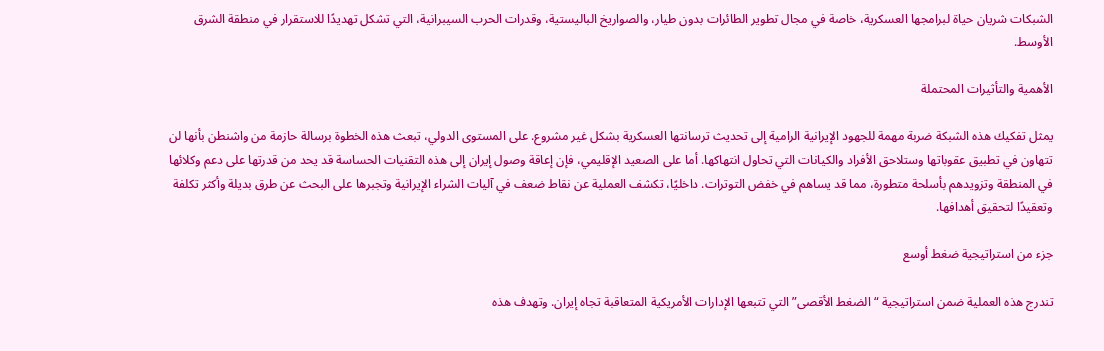الشبكات شريان حياة لبرامجها العسكرية، خاصة في مجال تطوير الطائرات بدون طيار، والصواريخ الباليستية، وقدرات الحرب السيبرانية، التي تشكل تهديدًا للاستقرار في منطقة الشرق الأوسط.

الأهمية والتأثيرات المحتملة

يمثل تفكيك هذه الشبكة ضربة مهمة للجهود الإيرانية الرامية إلى تحديث ترسانتها العسكرية بشكل غير مشروع. على المستوى الدولي، تبعث هذه الخطوة برسالة حازمة من واشنطن بأنها لن تتهاون في تطبيق عقوباتها وستلاحق الأفراد والكيانات التي تحاول انتهاكها. أما على الصعيد الإقليمي، فإن إعاقة وصول إيران إلى هذه التقنيات الحساسة قد يحد من قدرتها على دعم وكلائها في المنطقة وتزويدهم بأسلحة متطورة، مما قد يساهم في خفض التوترات. داخليًا، تكشف العملية عن نقاط ضعف في آليات الشراء الإيرانية وتجبرها على البحث عن طرق بديلة وأكثر تكلفة وتعقيدًا لتحقيق أهدافها.

جزء من استراتيجية ضغط أوسع

تندرج هذه العملية ضمن استراتيجية “الضغط الأقصى” التي تتبعها الإدارات الأمريكية المتعاقبة تجاه إيران. وتهدف هذه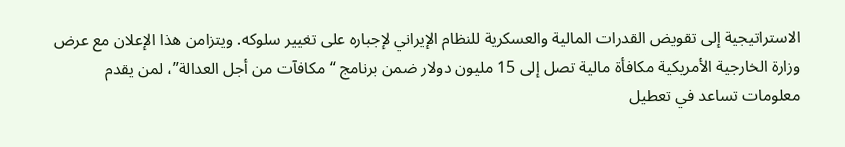الاستراتيجية إلى تقويض القدرات المالية والعسكرية للنظام الإيراني لإجباره على تغيير سلوكه. ويتزامن هذا الإعلان مع عرض وزارة الخارجية الأمريكية مكافأة مالية تصل إلى 15 مليون دولار ضمن برنامج “مكافآت من أجل العدالة”، لمن يقدم معلومات تساعد في تعطيل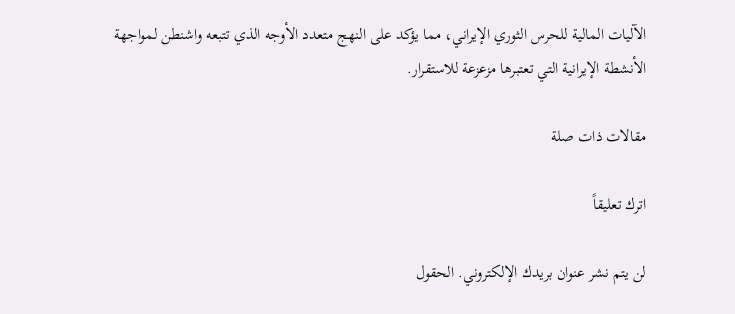الآليات المالية للحرس الثوري الإيراني، مما يؤكد على النهج متعدد الأوجه الذي تتبعه واشنطن لمواجهة الأنشطة الإيرانية التي تعتبرها مزعزعة للاستقرار.

مقالات ذات صلة

اترك تعليقاً

لن يتم نشر عنوان بريدك الإلكتروني. الحقول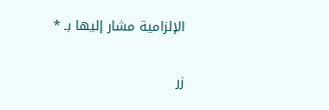الإلزامية مشار إليها بـ *

زر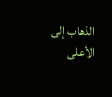الذهاب إلى الأعلى